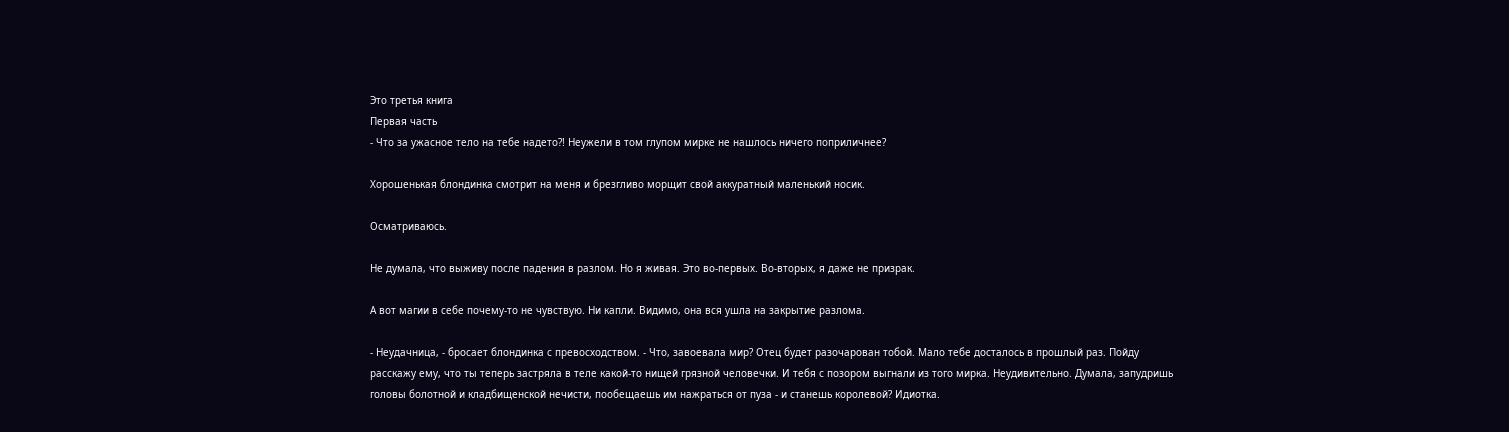Это третья книга
Первая часть
- Что за ужасное тело на тебе надето?! Неужели в том глупом мирке не нашлось ничего поприличнее?

Хорошенькая блондинка смотрит на меня и брезгливо морщит свой аккуратный маленький носик.

Осматриваюсь.

Не думала, что выживу после падения в разлом. Но я живая. Это во-первых. Во-вторых, я даже не призрак.

А вот магии в себе почему-то не чувствую. Ни капли. Видимо, она вся ушла на закрытие разлома.

- Неудачница, - бросает блондинка с превосходством. - Что, завоевала мир? Отец будет разочарован тобой. Мало тебе досталось в прошлый раз. Пойду расскажу ему, что ты теперь застряла в теле какой-то нищей грязной человечки. И тебя с позором выгнали из того мирка. Неудивительно. Думала, запудришь головы болотной и кладбищенской нечисти, пообещаешь им нажраться от пуза - и станешь королевой? Идиотка.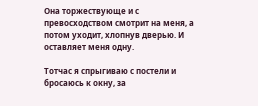Она торжествующе и с превосходством смотрит на меня, а потом уходит, хлопнув дверью. И оставляет меня одну.

Тотчас я спрыгиваю с постели и бросаюсь к окну, за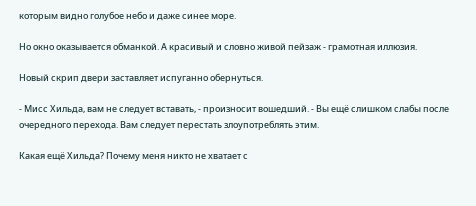которым видно голубое небо и даже синее море.

Но окно оказывается обманкой. А красивый и словно живой пейзаж - грамотная иллюзия.

Новый скрип двери заставляет испуганно обернуться.

- Мисс Хильда, вам не следует вставать, - произносит вошедший. - Вы ещё слишком слабы после очередного перехода. Вам следует перестать злоупотреблять этим.

Какая ещё Хильда? Почему меня никто не хватает с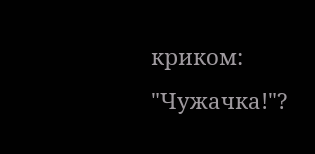криком: "Чужачка!"?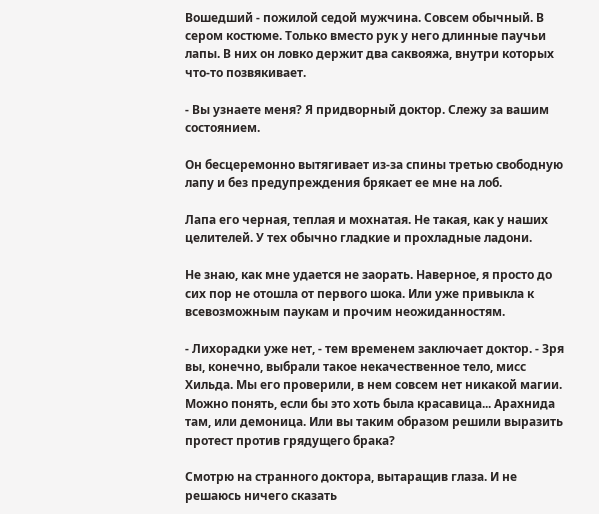Вошедший - пожилой седой мужчина. Совсем обычный. В сером костюме. Только вместо рук у него длинные паучьи лапы. В них он ловко держит два саквояжа, внутри которых что-то позвякивает.

- Вы узнаете меня? Я придворный доктор. Слежу за вашим состоянием.

Он бесцеремонно вытягивает из-за спины третью свободную лапу и без предупреждения брякает ее мне на лоб.

Лапа его черная, теплая и мохнатая. Не такая, как у наших целителей. У тех обычно гладкие и прохладные ладони.

Не знаю, как мне удается не заорать. Наверное, я просто до сих пор не отошла от первого шока. Или уже привыкла к всевозможным паукам и прочим неожиданностям.

- Лихорадки уже нет, - тем временем заключает доктор. - Зря вы, конечно, выбрали такое некачественное тело, мисс Хильда. Мы его проверили, в нем совсем нет никакой магии. Можно понять, если бы это хоть была красавица... Арахнида там, или демоница. Или вы таким образом решили выразить протест против грядущего брака?

Смотрю на странного доктора, вытаращив глаза. И не решаюсь ничего сказать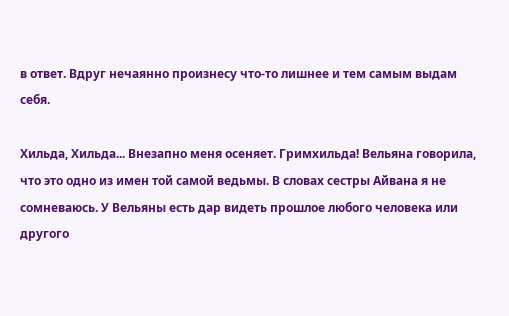в ответ. Вдруг нечаянно произнесу что-то лишнее и тем самым выдам себя.

Хильда, Хильда... Внезапно меня осеняет. Гримхильда! Вельяна говорила, что это одно из имен той самой ведьмы. В словах сестры Айвана я не сомневаюсь. У Вельяны есть дар видеть прошлое любого человека или другого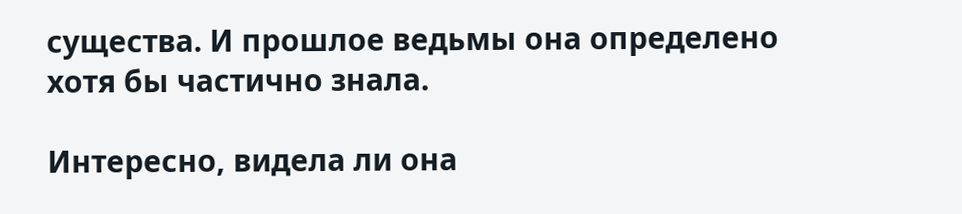существа. И прошлое ведьмы она определено хотя бы частично знала.

Интересно, видела ли она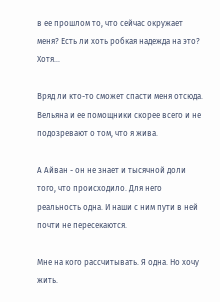в ее прошлом то, что сейчас окружает меня? Есть ли хоть робкая надежда на это? Хотя...

Вряд ли кто-то сможет спасти меня отсюда. Вельяна и ее помощники скорее всего и не подозревают о том, что я жива.

А Айван - он не знает и тысячной доли того, что происходило. Для него реальность одна. И наши с ним пути в ней почти не пересекаются.

Мне на кого рассчитывать. Я одна. Но хочу жить.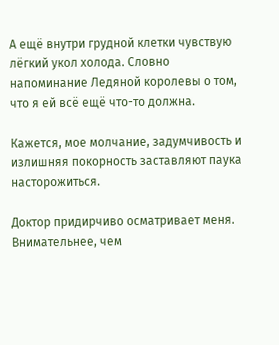А ещё внутри грудной клетки чувствую лёгкий укол холода. Словно напоминание Ледяной королевы о том, что я ей всё ещё что-то должна.

Кажется, мое молчание, задумчивость и излишняя покорность заставляют паука насторожиться.

Доктор придирчиво осматривает меня. Внимательнее, чем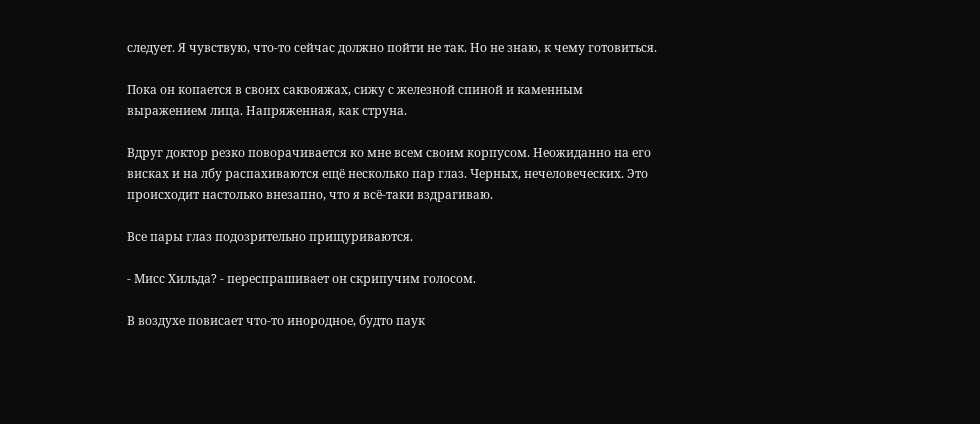следует. Я чувствую, что-то сейчас должно пойти не так. Но не знаю, к чему готовиться.

Пока он копается в своих саквояжах, сижу с железной спиной и каменным выражением лица. Напряженная, как струна.

Вдруг доктор резко поворачивается ко мне всем своим корпусом. Неожиданно на его висках и на лбу распахиваются ещё несколько пар глаз. Черных, нечеловеческих. Это происходит настолько внезапно, что я всё-таки вздрагиваю.

Все пары глаз подозрительно прищуриваются.

- Мисс Хильда? - переспрашивает он скрипучим голосом.

В воздухе повисает что-то инородное, будто паук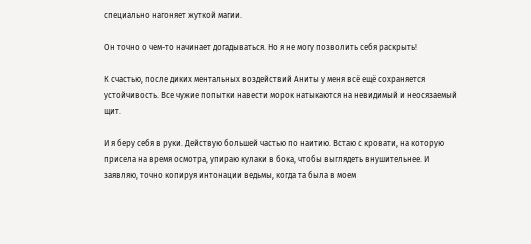специально нагоняет жуткой магии.

Он точно о чем-то начинает догадываться. Но я не могу позволить себя раскрыть!

К счастью, после диких ментальных воздействий Аниты у меня всё ещё сохраняется устойчивость. Все чужие попытки навести морок натыкаются на невидимый и неосязаемый щит.

И я беру себя в руки. Действую большей частью по наитию. Встаю с кровати, на которую присела на время осмотра, упираю кулаки в бока, чтобы выглядеть внушительнее. И заявляю, точно копируя интонации ведьмы, когда та была в моем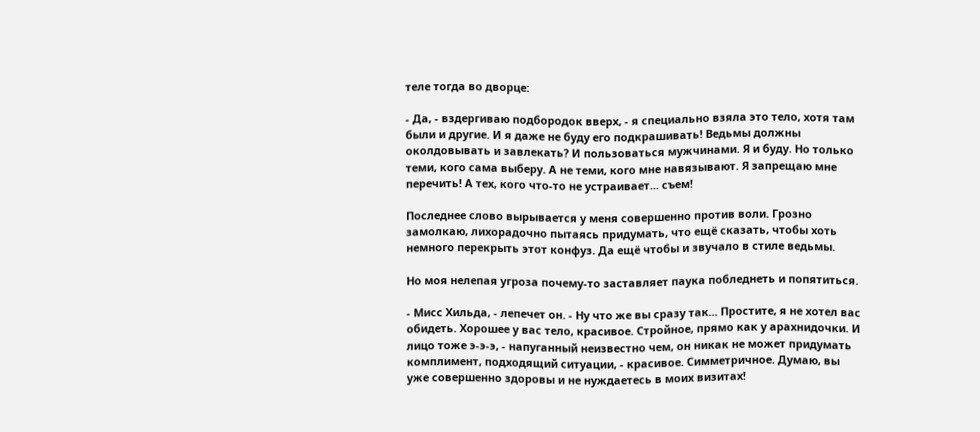теле тогда во дворце:

- Да, - вздергиваю подбородок вверх, - я специально взяла это тело, хотя там были и другие. И я даже не буду его подкрашивать! Ведьмы должны околдовывать и завлекать? И пользоваться мужчинами. Я и буду. Но только теми, кого сама выберу. А не теми, кого мне навязывают. Я запрещаю мне перечить! А тех, кого что-то не устраивает... съем!

Последнее слово вырывается у меня совершенно против воли. Грозно замолкаю, лихорадочно пытаясь придумать, что ещё сказать, чтобы хоть немного перекрыть этот конфуз. Да ещё чтобы и звучало в стиле ведьмы.

Но моя нелепая угроза почему-то заставляет паука побледнеть и попятиться.

- Мисс Хильда, - лепечет он. - Ну что же вы сразу так... Простите, я не хотел вас обидеть. Хорошее у вас тело, красивое. Стройное, прямо как у арахнидочки. И лицо тоже э-э-э, - напуганный неизвестно чем, он никак не может придумать комплимент, подходящий ситуации, - красивое. Симметричное. Думаю, вы уже совершенно здоровы и не нуждаетесь в моих визитах!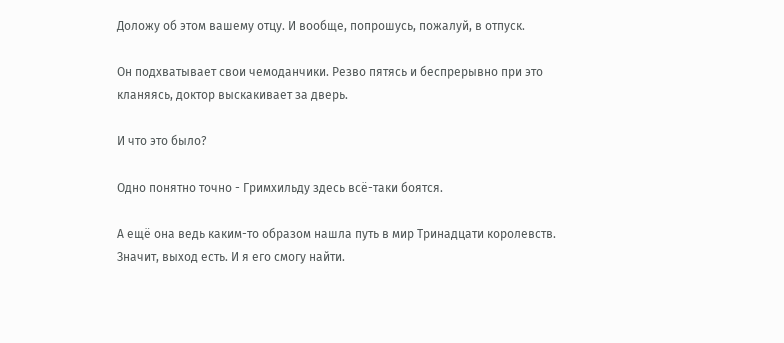Доложу об этом вашему отцу. И вообще, попрошусь, пожалуй, в отпуск.

Он подхватывает свои чемоданчики. Резво пятясь и беспрерывно при это кланяясь, доктор выскакивает за дверь.

И что это было?

Одно понятно точно - Гримхильду здесь всё-таки боятся.

А ещё она ведь каким-то образом нашла путь в мир Тринадцати королевств. Значит, выход есть. И я его смогу найти.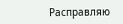Расправляю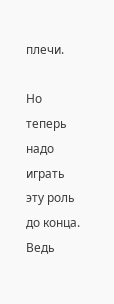плечи.

Но теперь надо играть эту роль до конца. Ведь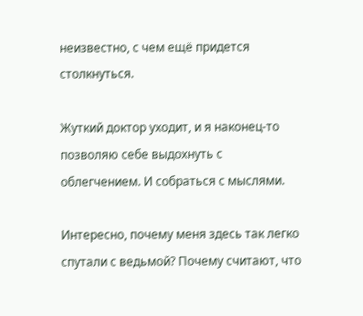неизвестно, с чем ещё придется столкнуться.

Жуткий доктор уходит, и я наконец-то позволяю себе выдохнуть с облегчением. И собраться с мыслями.

Интересно, почему меня здесь так легко спутали с ведьмой? Почему считают, что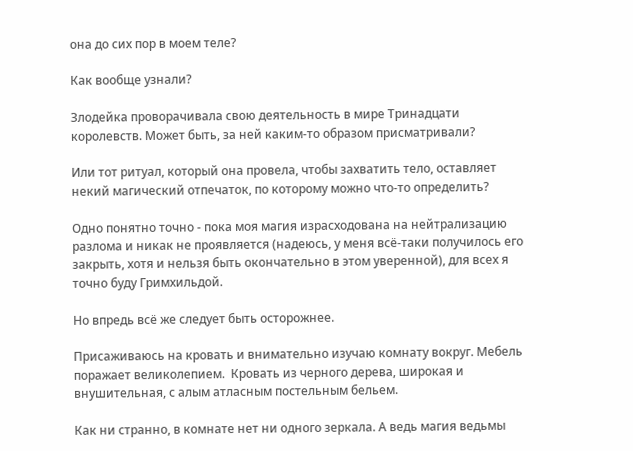она до сих пор в моем теле?

Как вообще узнали?

Злодейка проворачивала свою деятельность в мире Тринадцати королевств. Может быть, за ней каким-то образом присматривали?

Или тот ритуал, который она провела, чтобы захватить тело, оставляет некий магический отпечаток, по которому можно что-то определить?

Одно понятно точно - пока моя магия израсходована на нейтрализацию разлома и никак не проявляется (надеюсь, у меня всё-таки получилось его закрыть, хотя и нельзя быть окончательно в этом уверенной), для всех я точно буду Гримхильдой.

Но впредь всё же следует быть осторожнее.

Присаживаюсь на кровать и внимательно изучаю комнату вокруг. Мебель поражает великолепием.  Кровать из черного дерева, широкая и внушительная, с алым атласным постельным бельем.

Как ни странно, в комнате нет ни одного зеркала. А ведь магия ведьмы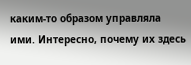каким-то образом управляла ими. Интересно, почему их здесь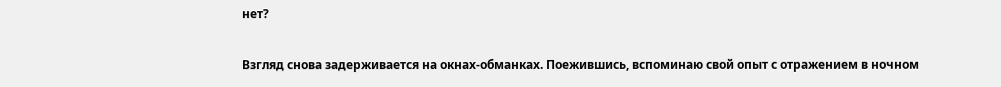нет?

Взгляд снова задерживается на окнах-обманках. Поежившись, вспоминаю свой опыт с отражением в ночном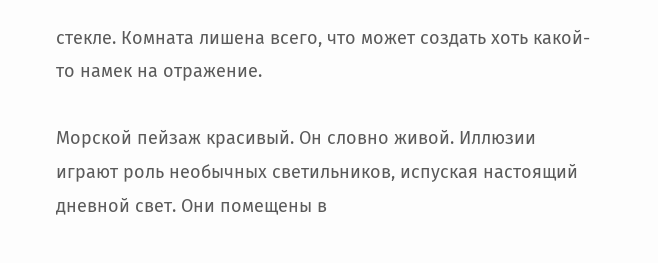стекле. Комната лишена всего, что может создать хоть какой-то намек на отражение.

Морской пейзаж красивый. Он словно живой. Иллюзии играют роль необычных светильников, испуская настоящий дневной свет. Они помещены в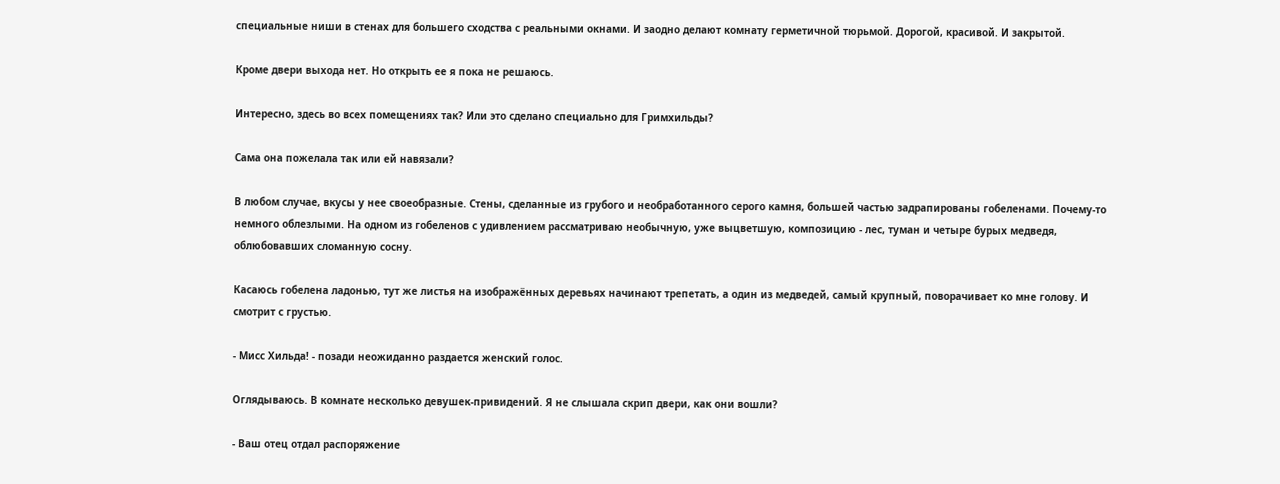специальные ниши в стенах для большего сходства с реальными окнами. И заодно делают комнату герметичной тюрьмой. Дорогой, красивой. И закрытой.

Кроме двери выхода нет. Но открыть ее я пока не решаюсь.

Интересно, здесь во всех помещениях так? Или это сделано специально для Гримхильды?

Сама она пожелала так или ей навязали?

В любом случае, вкусы у нее своеобразные. Стены, сделанные из грубого и необработанного серого камня, большей частью задрапированы гобеленами. Почему-то немного облезлыми. На одном из гобеленов с удивлением рассматриваю необычную, уже выцветшую, композицию - лес, туман и четыре бурых медведя, облюбовавших сломанную сосну.

Касаюсь гобелена ладонью, тут же листья на изображённых деревьях начинают трепетать, а один из медведей, самый крупный, поворачивает ко мне голову. И смотрит с грустью.

- Мисс Хильда! - позади неожиданно раздается женский голос.

Оглядываюсь. В комнате несколько девушек-привидений. Я не слышала скрип двери, как они вошли?

- Ваш отец отдал распоряжение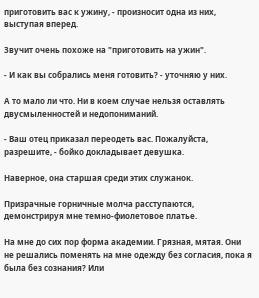приготовить вас к ужину, - произносит одна из них, выступая вперед.

Звучит очень похоже на "приготовить на ужин".

- И как вы собрались меня готовить? - уточняю у них.

А то мало ли что. Ни в коем случае нельзя оставлять двусмыленностей и недопониманий.

- Ваш отец приказал переодеть вас. Пожалуйста, разрешите, - бойко докладывает девушка.

Наверное, она старшая среди этих служанок.

Призрачные горничные молча расступаются, демонстрируя мне темно-фиолетовое платье.

На мне до сих пор форма академии. Грязная, мятая. Они не решались поменять на мне одежду без согласия, пока я была без сознания? Или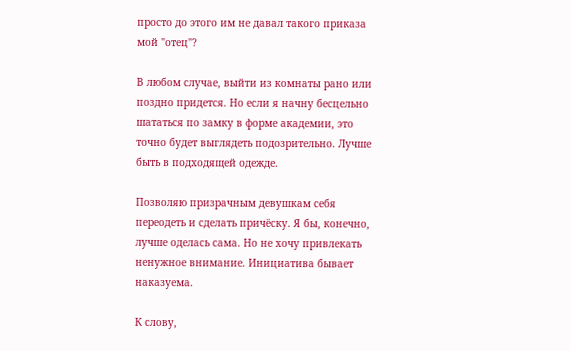просто до этого им не давал такого приказа мой "отец"?

В любом случае, выйти из комнаты рано или поздно придется. Но если я начну бесцельно шататься по замку в форме академии, это точно будет выглядеть подозрительно. Лучше быть в подходящей одежде.

Позволяю призрачным девушкам себя переодеть и сделать причёску. Я бы, конечно, лучше оделась сама. Но не хочу привлекать ненужное внимание. Инициатива бывает наказуема.

К слову,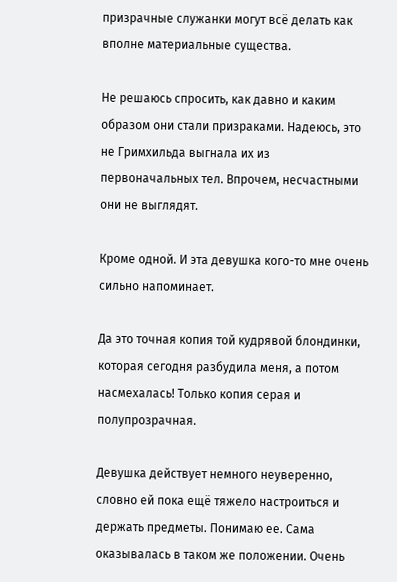призрачные служанки могут всё делать как вполне материальные существа.

Не решаюсь спросить, как давно и каким образом они стали призраками. Надеюсь, это не Гримхильда выгнала их из первоначальных тел. Впрочем, несчастными они не выглядят.

Кроме одной. И эта девушка кого-то мне очень сильно напоминает.

Да это точная копия той кудрявой блондинки, которая сегодня разбудила меня, а потом насмехалась! Только копия серая и полупрозрачная.

Девушка действует немного неуверенно, словно ей пока ещё тяжело настроиться и держать предметы. Понимаю ее. Сама оказывалась в таком же положении. Очень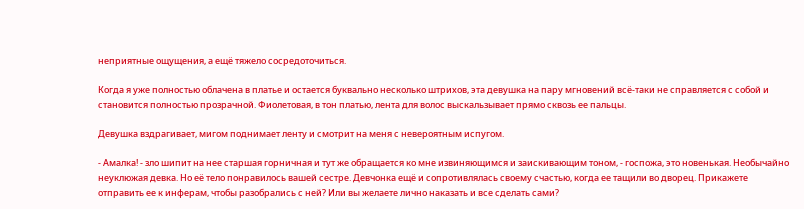неприятные ощущения, а ещё тяжело сосредоточиться.

Когда я уже полностью облачена в платье и остается буквально несколько штрихов, эта девушка на пару мгновений всё-таки не справляется с собой и становится полностью прозрачной. Фиолетовая, в тон платью, лента для волос выскальзывает прямо сквозь ее пальцы.

Девушка вздрагивает, мигом поднимает ленту и смотрит на меня с невероятным испугом.

- Амалка! - зло шипит на нее старшая горничная и тут же обращается ко мне извиняющимся и заискивающим тоном, - госпожа, это новенькая. Необычайно неуклюжая девка. Но её тело понравилось вашей сестре. Девчонка ещё и сопротивлялась своему счастью, когда ее тащили во дворец. Прикажете отправить ее к инферам, чтобы разобрались с ней? Или вы желаете лично наказать и все сделать сами?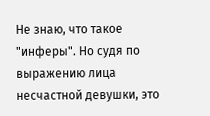Не знаю, что такое "инферы". Но судя по выражению лица несчастной девушки, это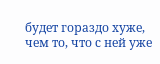будет гораздо хуже, чем то, что с ней уже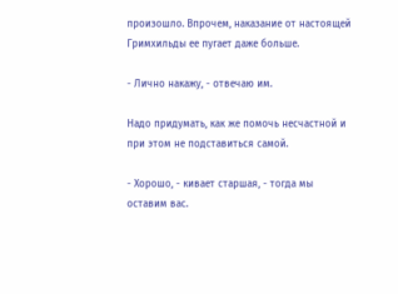произошло. Впрочем, наказание от настоящей Гримхильды ее пугает даже больше.

- Лично накажу, - отвечаю им.

Надо придумать, как же помочь несчастной и при этом не подставиться самой.

- Хорошо, - кивает старшая, - тогда мы оставим вас.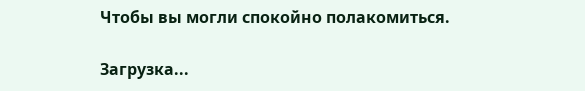Чтобы вы могли спокойно полакомиться.

Загрузка...